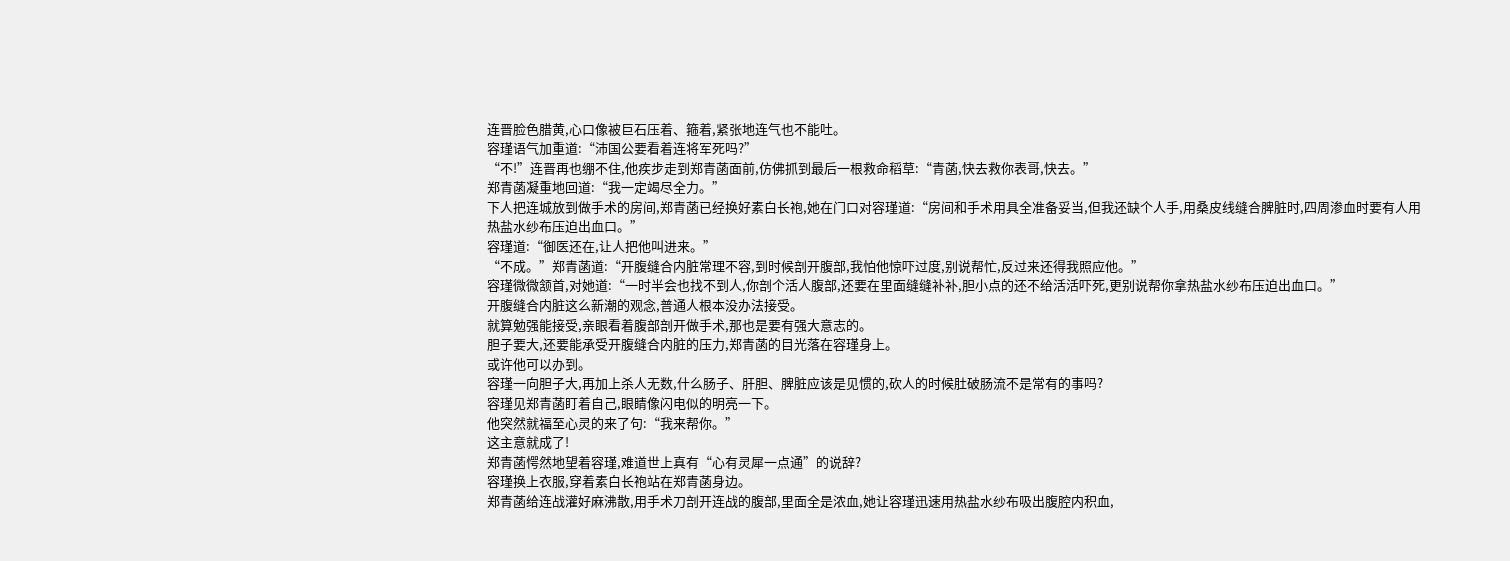连晋脸色腊黄,心口像被巨石压着、箍着,紧张地连气也不能吐。
容瑾语气加重道:“沛国公要看着连将军死吗?”
“不!”连晋再也绷不住,他疾步走到郑青菡面前,仿佛抓到最后一根救命稻草:“青菡,快去救你表哥,快去。”
郑青菡凝重地回道:“我一定竭尽全力。”
下人把连城放到做手术的房间,郑青菡已经换好素白长袍,她在门口对容瑾道:“房间和手术用具全准备妥当,但我还缺个人手,用桑皮线缝合脾脏时,四周渗血时要有人用热盐水纱布压迫出血口。”
容瑾道:“御医还在,让人把他叫进来。”
“不成。”郑青菡道:“开腹缝合内脏常理不容,到时候剖开腹部,我怕他惊吓过度,别说帮忙,反过来还得我照应他。”
容瑾微微颔首,对她道:“一时半会也找不到人,你剖个活人腹部,还要在里面缝缝补补,胆小点的还不给活活吓死,更别说帮你拿热盐水纱布压迫出血口。”
开腹缝合内脏这么新潮的观念,普通人根本没办法接受。
就算勉强能接受,亲眼看着腹部剖开做手术,那也是要有强大意志的。
胆子要大,还要能承受开腹缝合内脏的压力,郑青菡的目光落在容瑾身上。
或许他可以办到。
容瑾一向胆子大,再加上杀人无数,什么肠子、肝胆、脾脏应该是见惯的,砍人的时候肚破肠流不是常有的事吗?
容瑾见郑青菡盯着自己,眼睛像闪电似的明亮一下。
他突然就福至心灵的来了句:“我来帮你。”
这主意就成了!
郑青菡愕然地望着容瑾,难道世上真有“心有灵犀一点通”的说辞?
容瑾换上衣服,穿着素白长袍站在郑青菡身边。
郑青菡给连战灌好麻沸散,用手术刀剖开连战的腹部,里面全是浓血,她让容瑾迅速用热盐水纱布吸出腹腔内积血,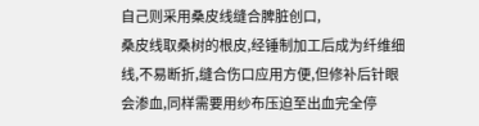自己则采用桑皮线缝合脾脏创口,
桑皮线取桑树的根皮,经锤制加工后成为纤维细线,不易断折,缝合伤口应用方便,但修补后针眼会渗血,同样需要用纱布压迫至出血完全停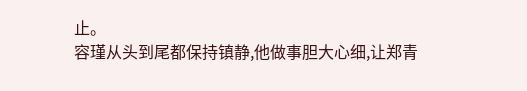止。
容瑾从头到尾都保持镇静,他做事胆大心细,让郑青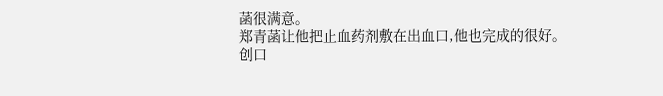菡很满意。
郑青菡让他把止血药剂敷在出血口,他也完成的很好。
创口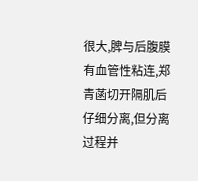很大,脾与后腹膜有血管性粘连,郑青菡切开隔肌后仔细分离,但分离过程并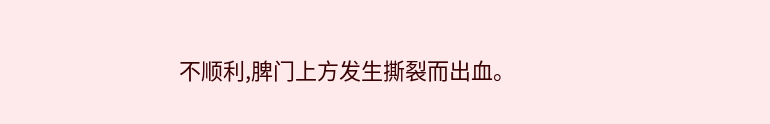不顺利,脾门上方发生撕裂而出血。